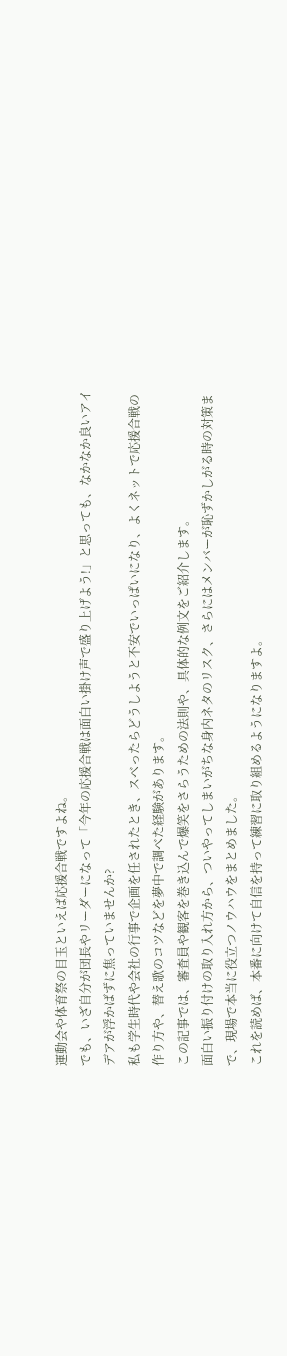運動会や体育祭の目玉といえば応援合戦ですよね。
でも、いざ自分が団長やリーダーになって「今年の応援合戦は面白い掛け声で盛り上げよう!」と思っても、なかなか良いアイデアが浮かばずに焦っていませんか?
私も学生時代や会社の行事で企画を任されたとき、スベったらどうしようと不安でいっぱいになり、よくネットで応援合戦の作り方や、替え歌のコツなどを夢中で調べた経験があります。
この記事では、審査員や観客を巻き込んで爆笑をさらうための法則や、具体的な例文をご紹介します。
面白い振り付けの取り入れ方から、ついやってしまいがちな身内ネタのリスク、さらにはメンバーが恥ずかしがる時の対策まで、現場で本当に役立つノウハウをまとめました。
これを読めば、本番に向けて自信を持って練習に取り組めるようになりますよ。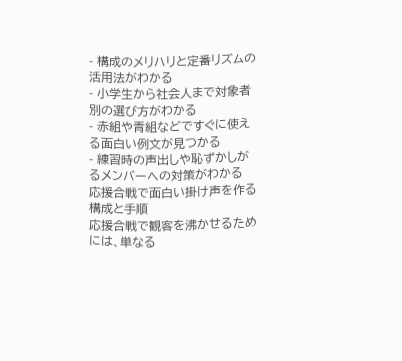- 構成のメリハリと定番リズムの活用法がわかる
- 小学生から社会人まで対象者別の選び方がわかる
- 赤組や青組などですぐに使える面白い例文が見つかる
- 練習時の声出しや恥ずかしがるメンバーへの対策がわかる
応援合戦で面白い掛け声を作る構成と手順
応援合戦で観客を沸かせるためには、単なる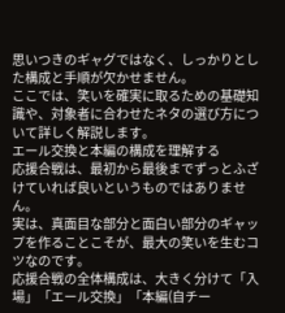思いつきのギャグではなく、しっかりとした構成と手順が欠かせません。
ここでは、笑いを確実に取るための基礎知識や、対象者に合わせたネタの選び方について詳しく解説します。
エール交換と本編の構成を理解する
応援合戦は、最初から最後までずっとふざけていれば良いというものではありません。
実は、真面目な部分と面白い部分のギャップを作ることこそが、最大の笑いを生むコツなのです。
応援合戦の全体構成は、大きく分けて「入場」「エール交換」「本編(自チー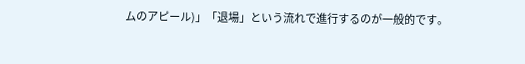ムのアピール)」「退場」という流れで進行するのが一般的です。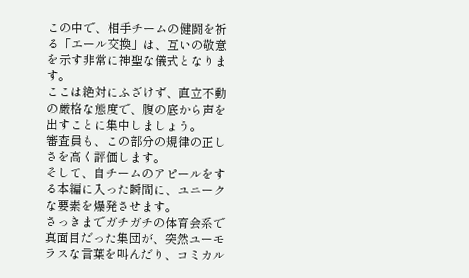この中で、相手チームの健闘を祈る「エール交換」は、互いの敬意を示す非常に神聖な儀式となります。
ここは絶対にふざけず、直立不動の厳格な態度で、腹の底から声を出すことに集中しましょう。
審査員も、この部分の規律の正しさを高く評価します。
そして、自チームのアピールをする本編に入った瞬間に、ユニークな要素を爆発させます。
さっきまでガチガチの体育会系で真面目だった集団が、突然ユーモラスな言葉を叫んだり、コミカル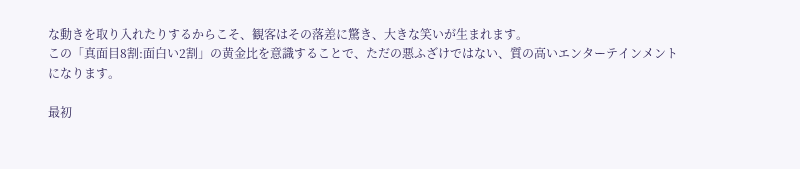な動きを取り入れたりするからこそ、観客はその落差に驚き、大きな笑いが生まれます。
この「真面目8割:面白い2割」の黄金比を意識することで、ただの悪ふざけではない、質の高いエンターテインメントになります。

最初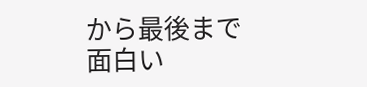から最後まで面白い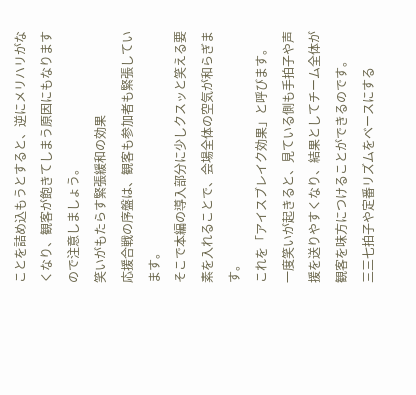ことを詰め込もうとすると、逆にメリハリがなくなり、観客が飽きてしまう原因にもなりますので注意しましょう。
笑いがもたらす緊張緩和の効果
応援合戦の序盤は、観客も参加者も緊張しています。
そこで本編の導入部分に少しクスッと笑える要素を入れることで、会場全体の空気が和らぎます。
これを「アイスブレイク効果」と呼びます。
一度笑いが起きると、見ている側も手拍子や声援を送りやすくなり、結果としてチーム全体が観客を味方につけることができるのです。
三三七拍子や定番リズムをベースにする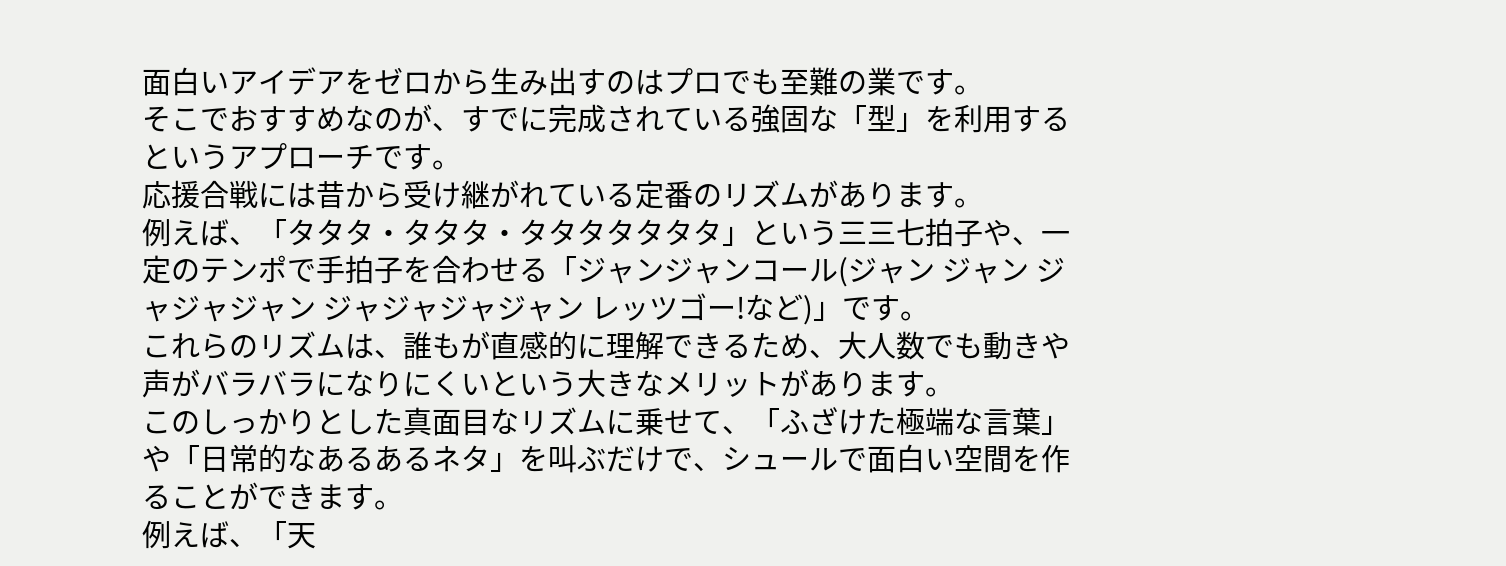面白いアイデアをゼロから生み出すのはプロでも至難の業です。
そこでおすすめなのが、すでに完成されている強固な「型」を利用するというアプローチです。
応援合戦には昔から受け継がれている定番のリズムがあります。
例えば、「タタタ・タタタ・タタタタタタタ」という三三七拍子や、一定のテンポで手拍子を合わせる「ジャンジャンコール(ジャン ジャン ジャジャジャン ジャジャジャジャン レッツゴー!など)」です。
これらのリズムは、誰もが直感的に理解できるため、大人数でも動きや声がバラバラになりにくいという大きなメリットがあります。
このしっかりとした真面目なリズムに乗せて、「ふざけた極端な言葉」や「日常的なあるあるネタ」を叫ぶだけで、シュールで面白い空間を作ることができます。
例えば、「天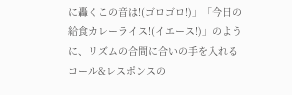に轟くこの音は!(ゴロゴロ!)」「今日の給食カレーライス!(イエース!)」のように、リズムの合間に合いの手を入れるコール&レスポンスの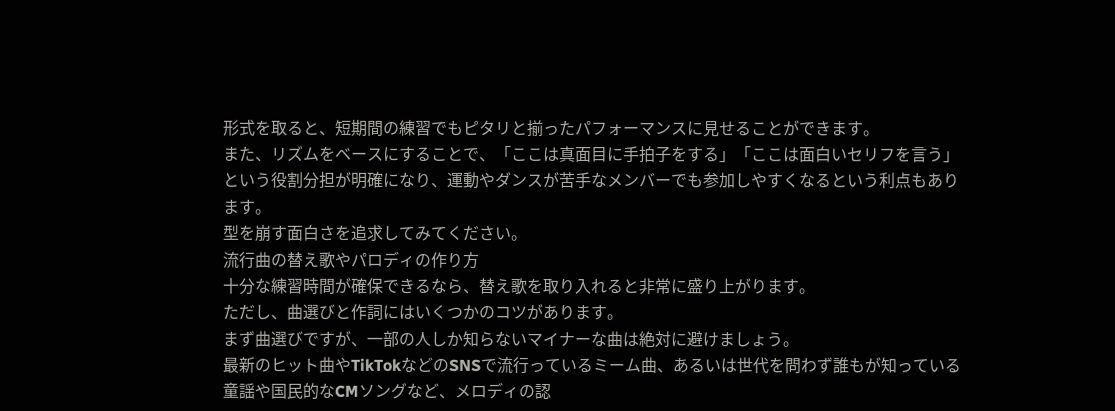形式を取ると、短期間の練習でもピタリと揃ったパフォーマンスに見せることができます。
また、リズムをベースにすることで、「ここは真面目に手拍子をする」「ここは面白いセリフを言う」という役割分担が明確になり、運動やダンスが苦手なメンバーでも参加しやすくなるという利点もあります。
型を崩す面白さを追求してみてください。
流行曲の替え歌やパロディの作り方
十分な練習時間が確保できるなら、替え歌を取り入れると非常に盛り上がります。
ただし、曲選びと作詞にはいくつかのコツがあります。
まず曲選びですが、一部の人しか知らないマイナーな曲は絶対に避けましょう。
最新のヒット曲やTikTokなどのSNSで流行っているミーム曲、あるいは世代を問わず誰もが知っている童謡や国民的なCMソングなど、メロディの認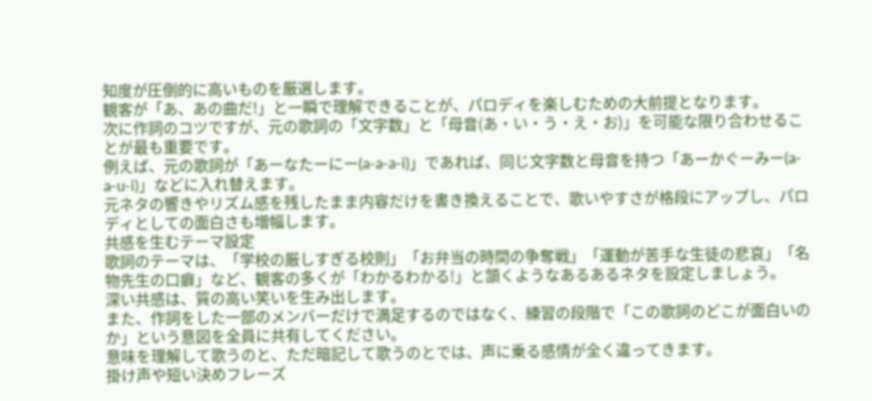知度が圧倒的に高いものを厳選します。
観客が「あ、あの曲だ!」と一瞬で理解できることが、パロディを楽しむための大前提となります。
次に作詞のコツですが、元の歌詞の「文字数」と「母音(あ・い・う・え・お)」を可能な限り合わせることが最も重要です。
例えば、元の歌詞が「あーなたーにー(a-a-a-i)」であれば、同じ文字数と母音を持つ「あーかぐーみー(a-a-u-i)」などに入れ替えます。
元ネタの響きやリズム感を残したまま内容だけを書き換えることで、歌いやすさが格段にアップし、パロディとしての面白さも増幅します。
共感を生むテーマ設定
歌詞のテーマは、「学校の厳しすぎる校則」「お弁当の時間の争奪戦」「運動が苦手な生徒の悲哀」「名物先生の口癖」など、観客の多くが「わかるわかる!」と頷くようなあるあるネタを設定しましょう。
深い共感は、質の高い笑いを生み出します。
また、作詞をした一部のメンバーだけで満足するのではなく、練習の段階で「この歌詞のどこが面白いのか」という意図を全員に共有してください。
意味を理解して歌うのと、ただ暗記して歌うのとでは、声に乗る感情が全く違ってきます。
掛け声や短い決めフレーズ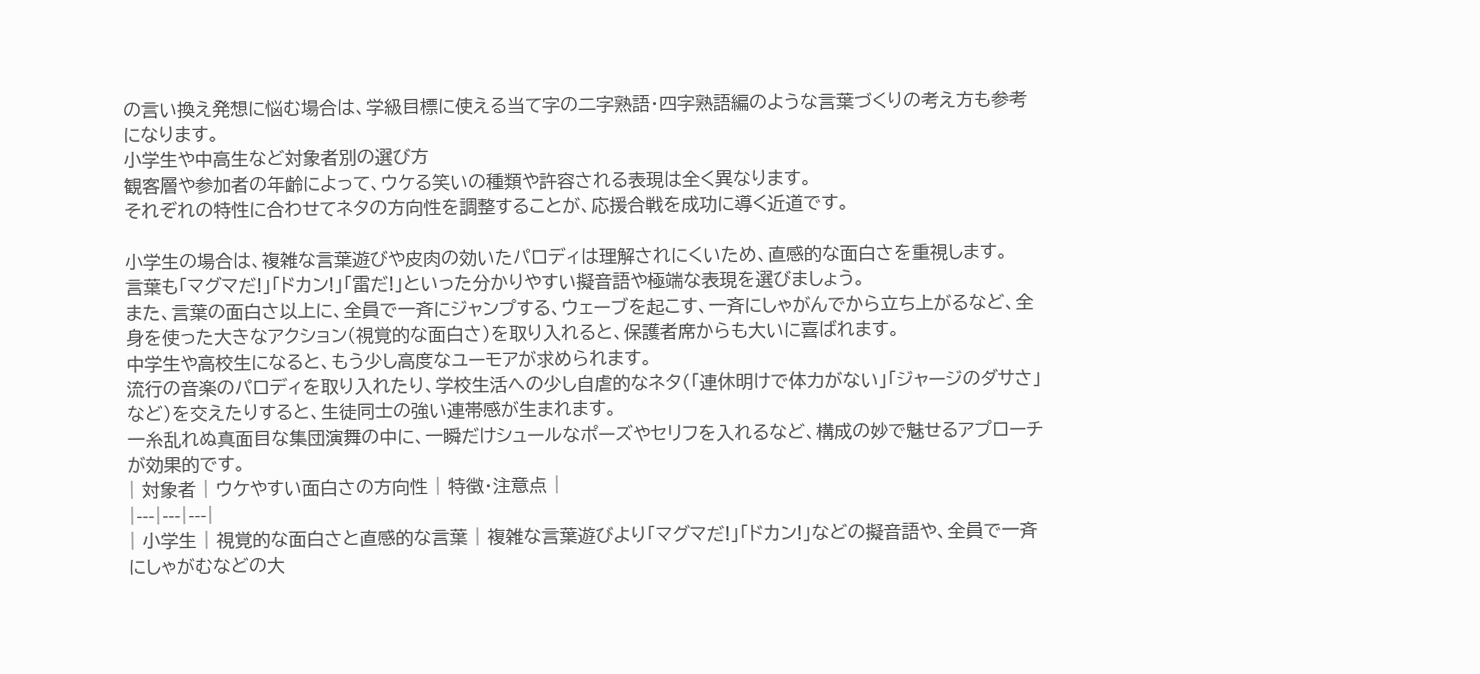の言い換え発想に悩む場合は、学級目標に使える当て字の二字熟語・四字熟語編のような言葉づくりの考え方も参考になります。
小学生や中高生など対象者別の選び方
観客層や参加者の年齢によって、ウケる笑いの種類や許容される表現は全く異なります。
それぞれの特性に合わせてネタの方向性を調整することが、応援合戦を成功に導く近道です。

小学生の場合は、複雑な言葉遊びや皮肉の効いたパロディは理解されにくいため、直感的な面白さを重視します。
言葉も「マグマだ!」「ドカン!」「雷だ!」といった分かりやすい擬音語や極端な表現を選びましょう。
また、言葉の面白さ以上に、全員で一斉にジャンプする、ウェーブを起こす、一斉にしゃがんでから立ち上がるなど、全身を使った大きなアクション(視覚的な面白さ)を取り入れると、保護者席からも大いに喜ばれます。
中学生や高校生になると、もう少し高度なユーモアが求められます。
流行の音楽のパロディを取り入れたり、学校生活への少し自虐的なネタ(「連休明けで体力がない」「ジャージのダサさ」など)を交えたりすると、生徒同士の強い連帯感が生まれます。
一糸乱れぬ真面目な集団演舞の中に、一瞬だけシュールなポーズやセリフを入れるなど、構成の妙で魅せるアプローチが効果的です。
| 対象者 | ウケやすい面白さの方向性 | 特徴・注意点 |
|---|---|---|
| 小学生 | 視覚的な面白さと直感的な言葉 | 複雑な言葉遊びより「マグマだ!」「ドカン!」などの擬音語や、全員で一斉にしゃがむなどの大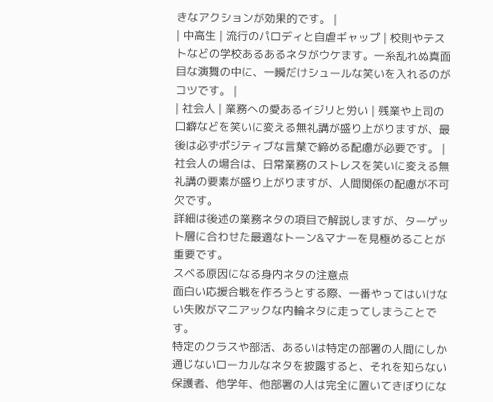きなアクションが効果的です。 |
| 中高生 | 流行のパロディと自虐ギャップ | 校則やテストなどの学校あるあるネタがウケます。一糸乱れぬ真面目な演舞の中に、一瞬だけシュールな笑いを入れるのがコツです。 |
| 社会人 | 業務への愛あるイジリと労い | 残業や上司の口癖などを笑いに変える無礼講が盛り上がりますが、最後は必ずポジティブな言葉で締める配慮が必要です。 |
社会人の場合は、日常業務のストレスを笑いに変える無礼講の要素が盛り上がりますが、人間関係の配慮が不可欠です。
詳細は後述の業務ネタの項目で解説しますが、ターゲット層に合わせた最適なトーン&マナーを見極めることが重要です。
スベる原因になる身内ネタの注意点
面白い応援合戦を作ろうとする際、一番やってはいけない失敗がマニアックな内輪ネタに走ってしまうことです。
特定のクラスや部活、あるいは特定の部署の人間にしか通じないローカルなネタを披露すると、それを知らない保護者、他学年、他部署の人は完全に置いてきぼりにな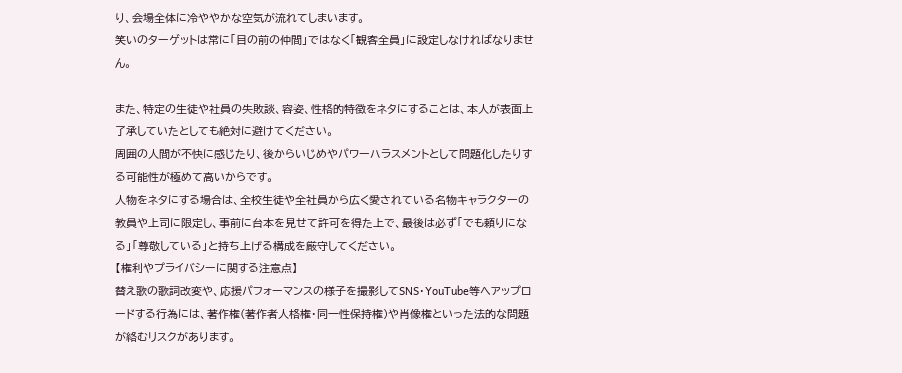り、会場全体に冷ややかな空気が流れてしまいます。
笑いのターゲットは常に「目の前の仲間」ではなく「観客全員」に設定しなければなりません。

また、特定の生徒や社員の失敗談、容姿、性格的特徴をネタにすることは、本人が表面上了承していたとしても絶対に避けてください。
周囲の人間が不快に感じたり、後からいじめやパワーハラスメントとして問題化したりする可能性が極めて高いからです。
人物をネタにする場合は、全校生徒や全社員から広く愛されている名物キャラクターの教員や上司に限定し、事前に台本を見せて許可を得た上で、最後は必ず「でも頼りになる」「尊敬している」と持ち上げる構成を厳守してください。
【権利やプライバシーに関する注意点】
替え歌の歌詞改変や、応援パフォーマンスの様子を撮影してSNS・YouTube等へアップロードする行為には、著作権(著作者人格権・同一性保持権)や肖像権といった法的な問題が絡むリスクがあります。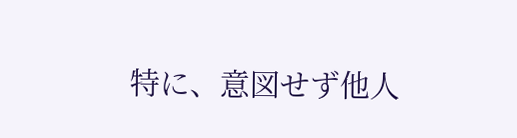特に、意図せず他人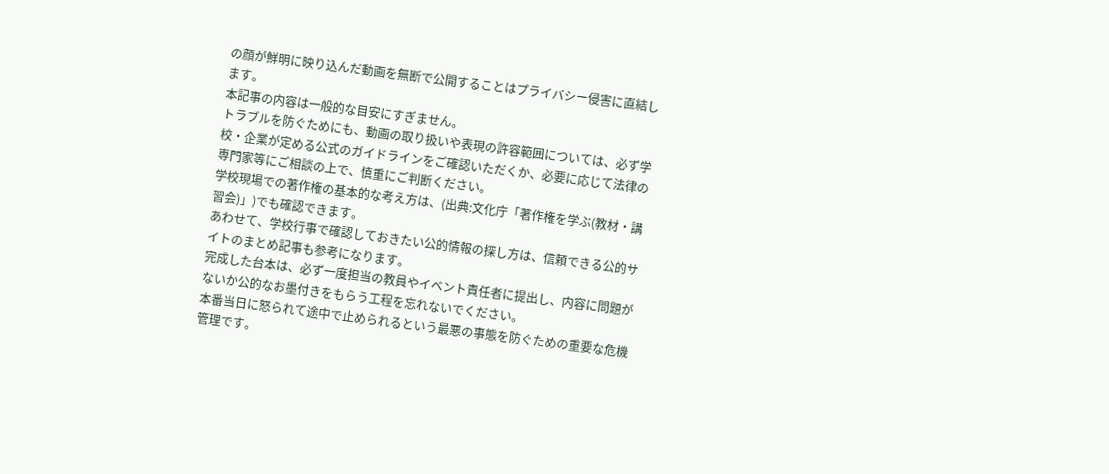の顔が鮮明に映り込んだ動画を無断で公開することはプライバシー侵害に直結します。
本記事の内容は一般的な目安にすぎません。
トラブルを防ぐためにも、動画の取り扱いや表現の許容範囲については、必ず学校・企業が定める公式のガイドラインをご確認いただくか、必要に応じて法律の専門家等にご相談の上で、慎重にご判断ください。
学校現場での著作権の基本的な考え方は、(出典:文化庁「著作権を学ぶ(教材・講習会)」)でも確認できます。
あわせて、学校行事で確認しておきたい公的情報の探し方は、信頼できる公的サイトのまとめ記事も参考になります。
完成した台本は、必ず一度担当の教員やイベント責任者に提出し、内容に問題がないか公的なお墨付きをもらう工程を忘れないでください。
本番当日に怒られて途中で止められるという最悪の事態を防ぐための重要な危機管理です。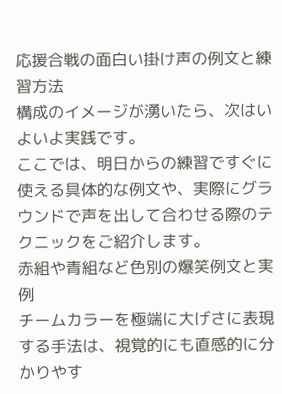応援合戦の面白い掛け声の例文と練習方法
構成のイメージが湧いたら、次はいよいよ実践です。
ここでは、明日からの練習ですぐに使える具体的な例文や、実際にグラウンドで声を出して合わせる際のテクニックをご紹介します。
赤組や青組など色別の爆笑例文と実例
チームカラーを極端に大げさに表現する手法は、視覚的にも直感的に分かりやす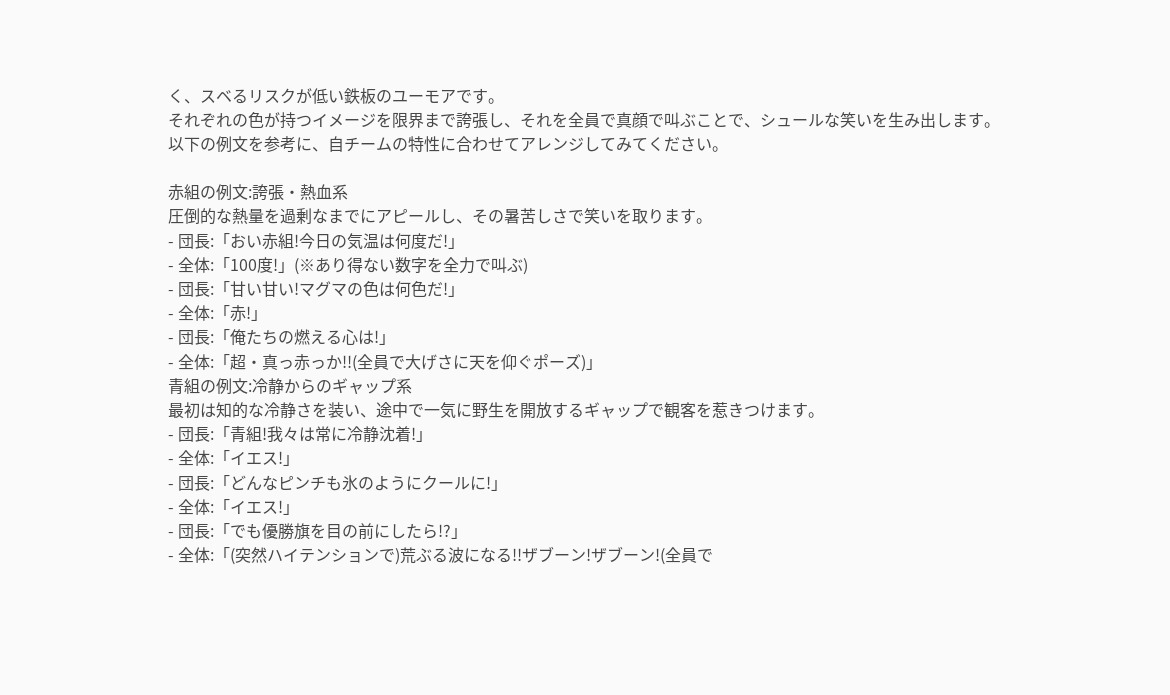く、スベるリスクが低い鉄板のユーモアです。
それぞれの色が持つイメージを限界まで誇張し、それを全員で真顔で叫ぶことで、シュールな笑いを生み出します。
以下の例文を参考に、自チームの特性に合わせてアレンジしてみてください。

赤組の例文:誇張・熱血系
圧倒的な熱量を過剰なまでにアピールし、その暑苦しさで笑いを取ります。
- 団長:「おい赤組!今日の気温は何度だ!」
- 全体:「100度!」(※あり得ない数字を全力で叫ぶ)
- 団長:「甘い甘い!マグマの色は何色だ!」
- 全体:「赤!」
- 団長:「俺たちの燃える心は!」
- 全体:「超・真っ赤っか!!(全員で大げさに天を仰ぐポーズ)」
青組の例文:冷静からのギャップ系
最初は知的な冷静さを装い、途中で一気に野生を開放するギャップで観客を惹きつけます。
- 団長:「青組!我々は常に冷静沈着!」
- 全体:「イエス!」
- 団長:「どんなピンチも氷のようにクールに!」
- 全体:「イエス!」
- 団長:「でも優勝旗を目の前にしたら!?」
- 全体:「(突然ハイテンションで)荒ぶる波になる!!ザブーン!ザブーン!(全員で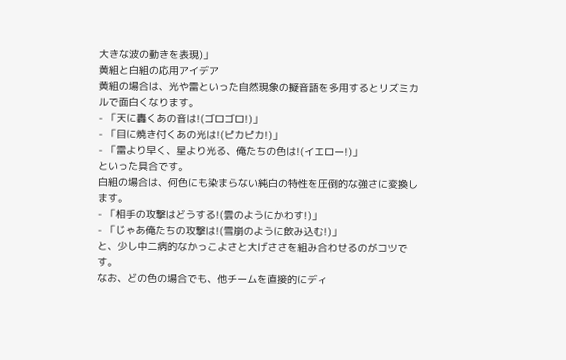大きな波の動きを表現)」
黄組と白組の応用アイデア
黄組の場合は、光や雷といった自然現象の擬音語を多用するとリズミカルで面白くなります。
- 「天に轟くあの音は!(ゴロゴロ!)」
- 「目に焼き付くあの光は!(ピカピカ!)」
- 「雷より早く、星より光る、俺たちの色は!(イエロー!)」
といった具合です。
白組の場合は、何色にも染まらない純白の特性を圧倒的な強さに変換します。
- 「相手の攻撃はどうする!(雲のようにかわす!)」
- 「じゃあ俺たちの攻撃は!(雪崩のように飲み込む!)」
と、少し中二病的なかっこよさと大げささを組み合わせるのがコツです。
なお、どの色の場合でも、他チームを直接的にディ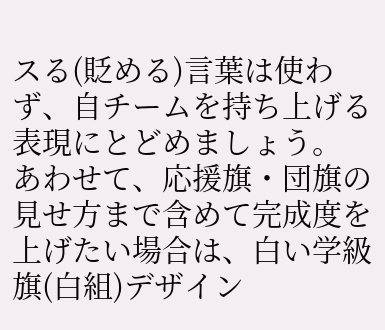スる(貶める)言葉は使わず、自チームを持ち上げる表現にとどめましょう。
あわせて、応援旗・団旗の見せ方まで含めて完成度を上げたい場合は、白い学級旗(白組)デザイン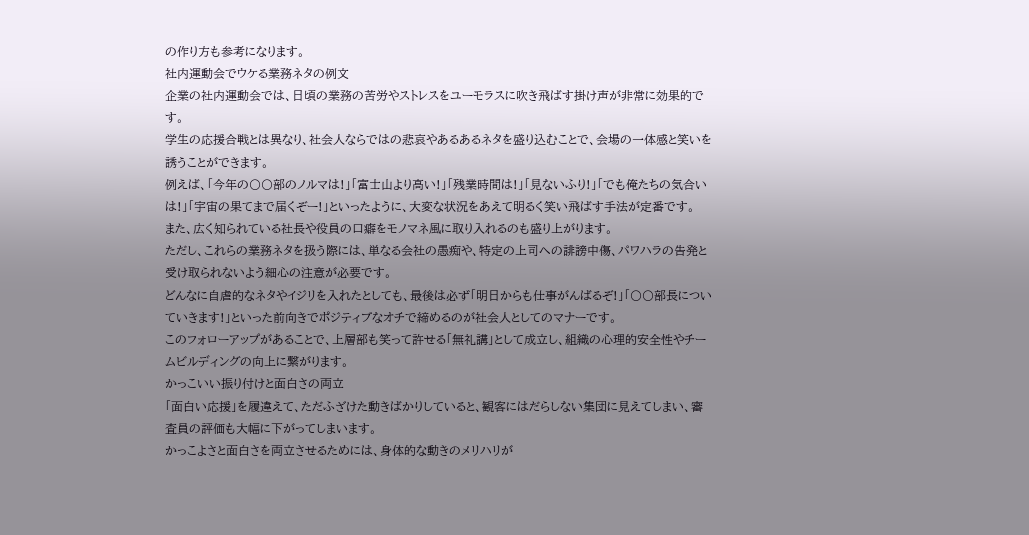の作り方も参考になります。
社内運動会でウケる業務ネタの例文
企業の社内運動会では、日頃の業務の苦労やストレスをユーモラスに吹き飛ばす掛け声が非常に効果的です。
学生の応援合戦とは異なり、社会人ならではの悲哀やあるあるネタを盛り込むことで、会場の一体感と笑いを誘うことができます。
例えば、「今年の〇〇部のノルマは!」「富士山より高い!」「残業時間は!」「見ないふり!」「でも俺たちの気合いは!」「宇宙の果てまで届くぞー!」といったように、大変な状況をあえて明るく笑い飛ばす手法が定番です。
また、広く知られている社長や役員の口癖をモノマネ風に取り入れるのも盛り上がります。
ただし、これらの業務ネタを扱う際には、単なる会社の愚痴や、特定の上司への誹謗中傷、パワハラの告発と受け取られないよう細心の注意が必要です。
どんなに自虐的なネタやイジリを入れたとしても、最後は必ず「明日からも仕事がんばるぞ!」「〇〇部長についていきます!」といった前向きでポジティブなオチで締めるのが社会人としてのマナーです。
このフォローアップがあることで、上層部も笑って許せる「無礼講」として成立し、組織の心理的安全性やチームビルディングの向上に繋がります。
かっこいい振り付けと面白さの両立
「面白い応援」を履違えて、ただふざけた動きばかりしていると、観客にはだらしない集団に見えてしまい、審査員の評価も大幅に下がってしまいます。
かっこよさと面白さを両立させるためには、身体的な動きのメリハリが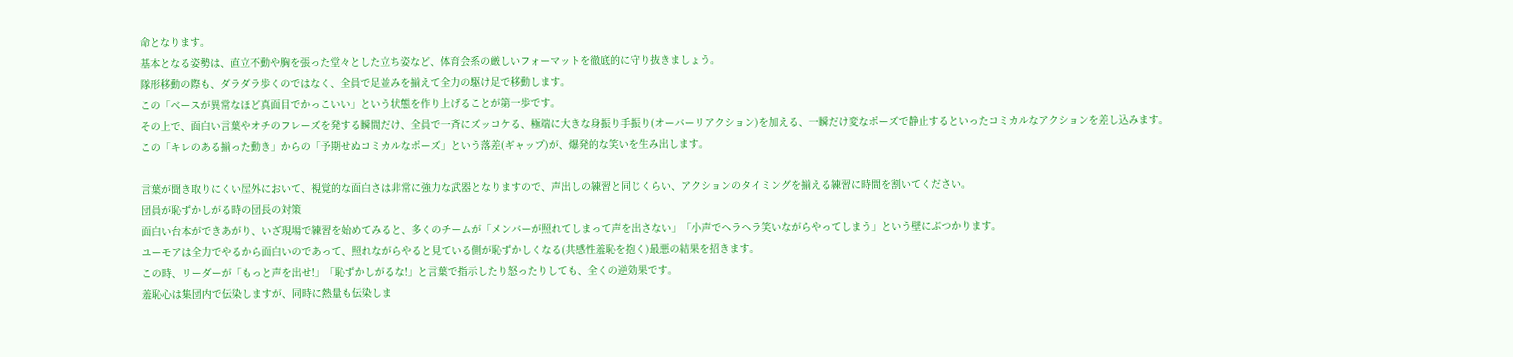命となります。
基本となる姿勢は、直立不動や胸を張った堂々とした立ち姿など、体育会系の厳しいフォーマットを徹底的に守り抜きましょう。
隊形移動の際も、ダラダラ歩くのではなく、全員で足並みを揃えて全力の駆け足で移動します。
この「ベースが異常なほど真面目でかっこいい」という状態を作り上げることが第一歩です。
その上で、面白い言葉やオチのフレーズを発する瞬間だけ、全員で一斉にズッコケる、極端に大きな身振り手振り(オーバーリアクション)を加える、一瞬だけ変なポーズで静止するといったコミカルなアクションを差し込みます。
この「キレのある揃った動き」からの「予期せぬコミカルなポーズ」という落差(ギャップ)が、爆発的な笑いを生み出します。

言葉が聞き取りにくい屋外において、視覚的な面白さは非常に強力な武器となりますので、声出しの練習と同じくらい、アクションのタイミングを揃える練習に時間を割いてください。
団員が恥ずかしがる時の団長の対策
面白い台本ができあがり、いざ現場で練習を始めてみると、多くのチームが「メンバーが照れてしまって声を出さない」「小声でヘラヘラ笑いながらやってしまう」という壁にぶつかります。
ユーモアは全力でやるから面白いのであって、照れながらやると見ている側が恥ずかしくなる(共感性羞恥を抱く)最悪の結果を招きます。
この時、リーダーが「もっと声を出せ!」「恥ずかしがるな!」と言葉で指示したり怒ったりしても、全くの逆効果です。
羞恥心は集団内で伝染しますが、同時に熱量も伝染しま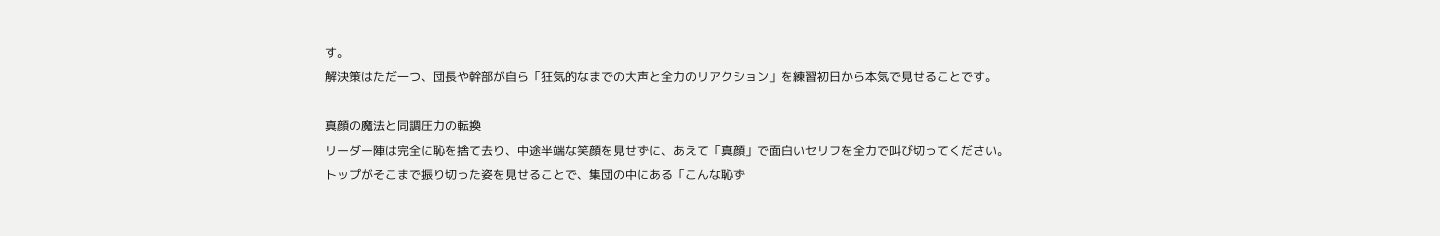す。
解決策はただ一つ、団長や幹部が自ら「狂気的なまでの大声と全力のリアクション」を練習初日から本気で見せることです。

真顔の魔法と同調圧力の転換
リーダー陣は完全に恥を捨て去り、中途半端な笑顔を見せずに、あえて「真顔」で面白いセリフを全力で叫び切ってください。
トップがそこまで振り切った姿を見せることで、集団の中にある「こんな恥ず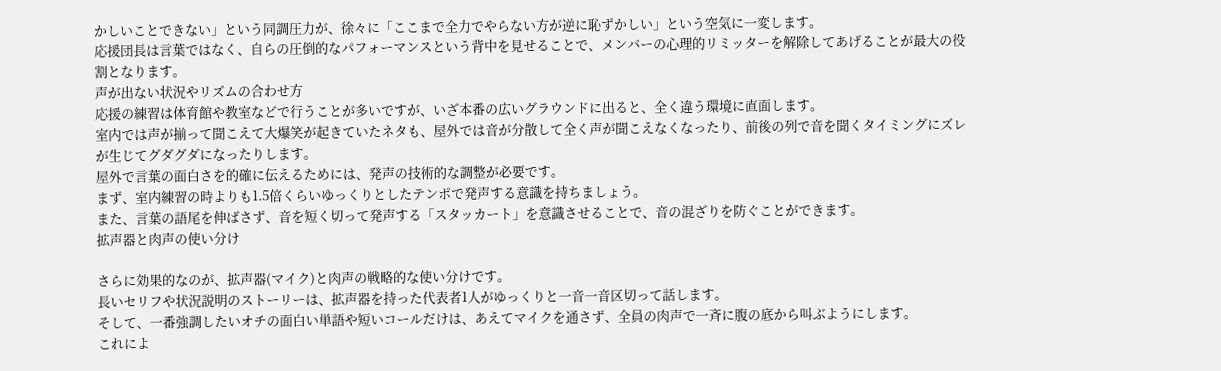かしいことできない」という同調圧力が、徐々に「ここまで全力でやらない方が逆に恥ずかしい」という空気に一変します。
応援団長は言葉ではなく、自らの圧倒的なパフォーマンスという背中を見せることで、メンバーの心理的リミッターを解除してあげることが最大の役割となります。
声が出ない状況やリズムの合わせ方
応援の練習は体育館や教室などで行うことが多いですが、いざ本番の広いグラウンドに出ると、全く違う環境に直面します。
室内では声が揃って聞こえて大爆笑が起きていたネタも、屋外では音が分散して全く声が聞こえなくなったり、前後の列で音を聞くタイミングにズレが生じてグダグダになったりします。
屋外で言葉の面白さを的確に伝えるためには、発声の技術的な調整が必要です。
まず、室内練習の時よりも1.5倍くらいゆっくりとしたテンポで発声する意識を持ちましょう。
また、言葉の語尾を伸ばさず、音を短く切って発声する「スタッカート」を意識させることで、音の混ざりを防ぐことができます。
拡声器と肉声の使い分け

さらに効果的なのが、拡声器(マイク)と肉声の戦略的な使い分けです。
長いセリフや状況説明のストーリーは、拡声器を持った代表者1人がゆっくりと一音一音区切って話します。
そして、一番強調したいオチの面白い単語や短いコールだけは、あえてマイクを通さず、全員の肉声で一斉に腹の底から叫ぶようにします。
これによ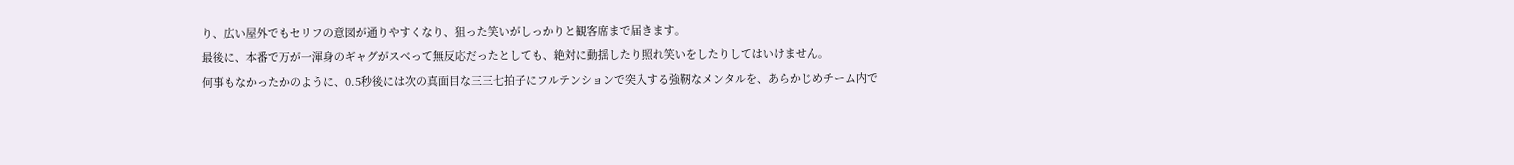り、広い屋外でもセリフの意図が通りやすくなり、狙った笑いがしっかりと観客席まで届きます。
最後に、本番で万が一渾身のギャグがスベって無反応だったとしても、絶対に動揺したり照れ笑いをしたりしてはいけません。
何事もなかったかのように、0.5秒後には次の真面目な三三七拍子にフルテンションで突入する強靭なメンタルを、あらかじめチーム内で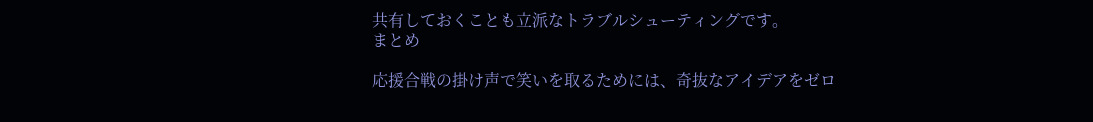共有しておくことも立派なトラブルシューティングです。
まとめ

応援合戦の掛け声で笑いを取るためには、奇抜なアイデアをゼロ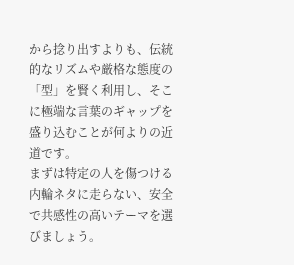から捻り出すよりも、伝統的なリズムや厳格な態度の「型」を賢く利用し、そこに極端な言葉のギャップを盛り込むことが何よりの近道です。
まずは特定の人を傷つける内輪ネタに走らない、安全で共感性の高いテーマを選びましょう。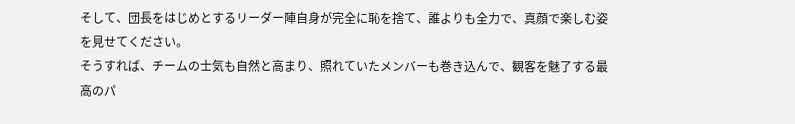そして、団長をはじめとするリーダー陣自身が完全に恥を捨て、誰よりも全力で、真顔で楽しむ姿を見せてください。
そうすれば、チームの士気も自然と高まり、照れていたメンバーも巻き込んで、観客を魅了する最高のパ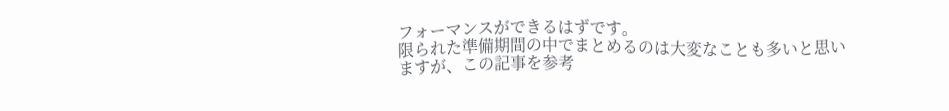フォーマンスができるはずです。
限られた準備期間の中でまとめるのは大変なことも多いと思いますが、この記事を参考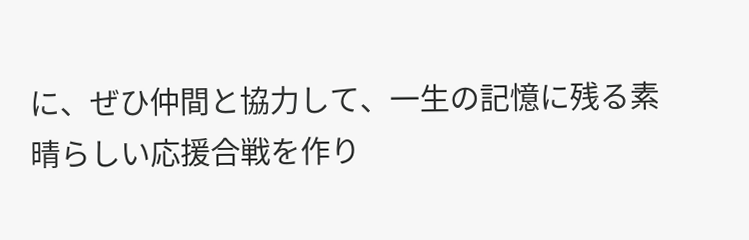に、ぜひ仲間と協力して、一生の記憶に残る素晴らしい応援合戦を作り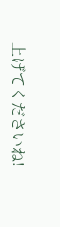上げてくださいね!